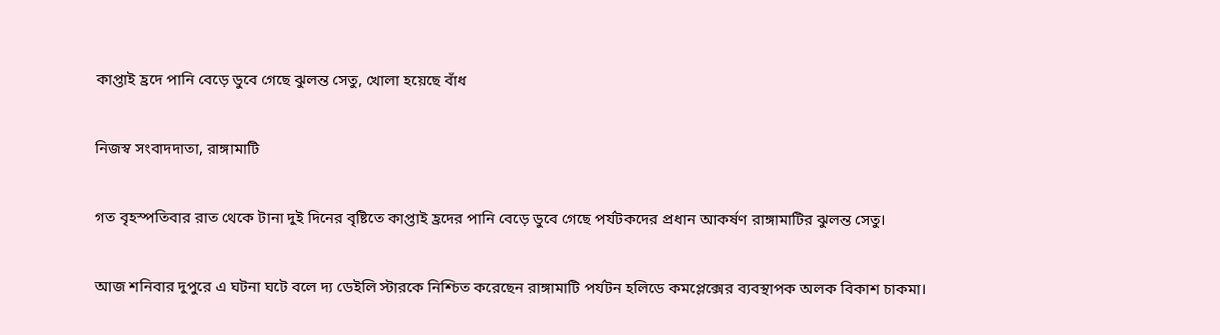কাপ্তাই হ্রদে পানি বেড়ে ডুবে গেছে ঝুলন্ত সেতু, খোলা হয়েছে বাঁধ

নিজস্ব সংবাদদাতা, রাঙ্গামাটি

গত বৃহস্পতিবার রাত থেকে টানা দুই দিনের বৃষ্টিতে কাপ্তাই হ্রদের পানি বেড়ে ডুবে গেছে পর্যটকদের প্রধান আকর্ষণ রাঙ্গামাটির ঝুলন্ত সেতু।

আজ শনিবার দুপুরে এ ঘটনা ঘটে বলে দ্য ডেইলি স্টারকে নিশ্চিত করেছেন রাঙ্গামাটি পর্যটন হলিডে কমপ্লেক্সের ব্যবস্থাপক অলক বিকাশ চাকমা।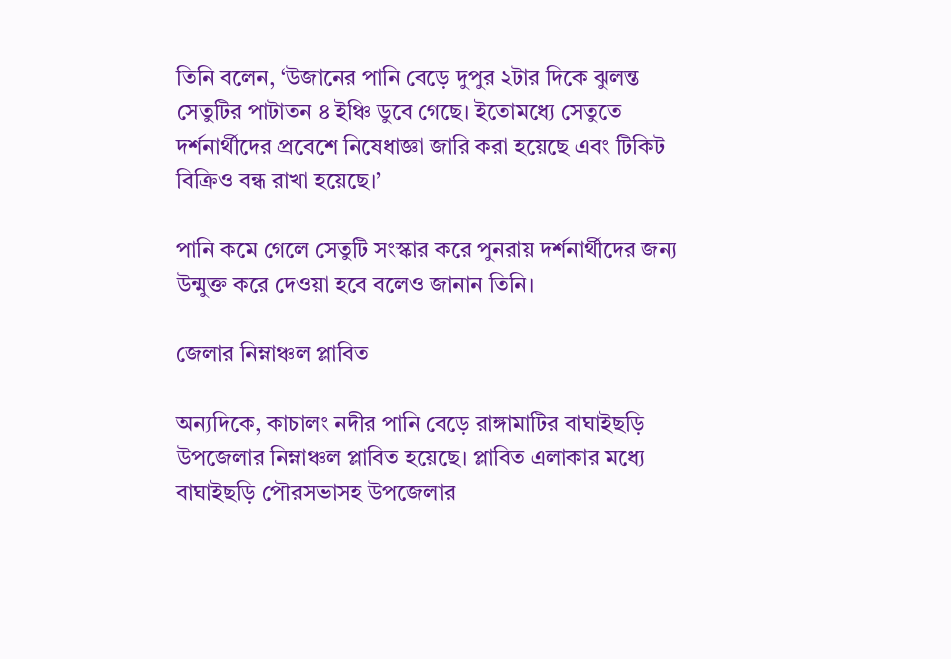তিনি বলেন, ‘উজানের পানি বেড়ে দুপুর ২টার দিকে ঝুলন্ত সেতুটির পাটাতন ৪ ইঞ্চি ডুবে গেছে। ইতোমধ্যে সেতুতে দর্শনার্থীদের প্রবেশে নিষেধাজ্ঞা জারি করা হয়েছে এবং টিকিট বিক্রিও বন্ধ রাখা হয়েছে।’

পানি কমে গেলে সেতুটি সংস্কার করে পুনরায় দর্শনার্থীদের জন্য উন্মুক্ত করে দেওয়া হবে বলেও জানান তিনি।

জেলার নিম্নাঞ্চল প্লাবিত

অন্যদিকে, কাচালং নদীর পানি বেড়ে রাঙ্গামাটির বাঘাইছড়ি উপজেলার নিম্নাঞ্চল প্লাবিত হয়েছে। প্লাবিত এলাকার মধ্যে বাঘাইছড়ি পৌরসভাসহ উপজেলার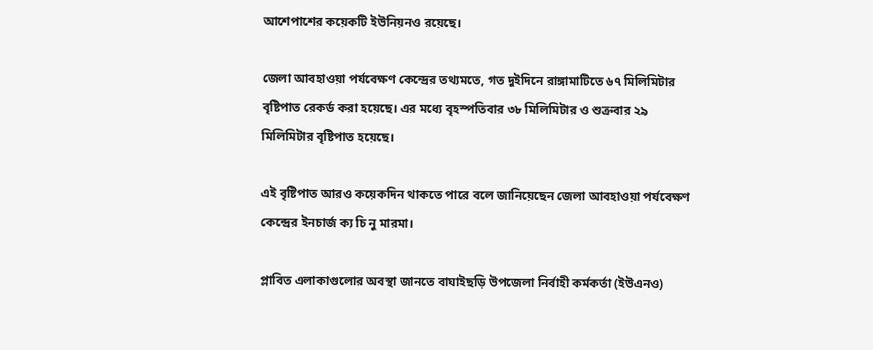আশেপাশের কয়েকটি ইউনিয়নও রয়েছে।

জেলা আবহাওয়া পর্যবেক্ষণ কেন্দ্রের তথ্যমতে, গত দুইদিনে রাঙ্গামাটিতে ৬৭ মিলিমিটার বৃষ্টিপাত রেকর্ড করা হয়েছে। এর মধ্যে বৃহস্পতিবার ৩৮ মিলিমিটার ও শুক্রবার ২৯ মিলিমিটার বৃষ্টিপাত হয়েছে।

এই বৃষ্টিপাত আরও কয়েকদিন থাকতে পারে বলে জানিয়েছেন জেলা আবহাওয়া পর্যবেক্ষণ কেন্দ্রের ইনচার্জ ক্য চি নু মারমা।

প্লাবিত এলাকাগুলোর অবস্থা জানতে বাঘাইছড়ি উপজেলা নির্বাহী কর্মকর্তা (ইউএনও)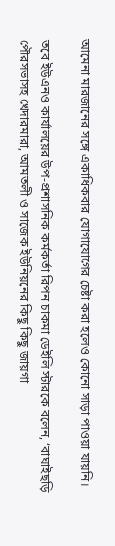আমেনা মারজানের সঙ্গে একাধিকবার যোগাযোগের চেষ্টা করা হলেও কোনো সাড়া পাওয়া যায়নি।

তবে ইউএনও কার্যালয়ের উপ-প্রশাসনিক কর্মকর্তা রিপন চাকমা ডেইলি স্টারকে বলেন, ‘বাঘাইছড়ি পৌরসভাসহ খেদারমারা, আমতলী ও সাজেক ইউনিয়নের কিছু কিছু জায়গা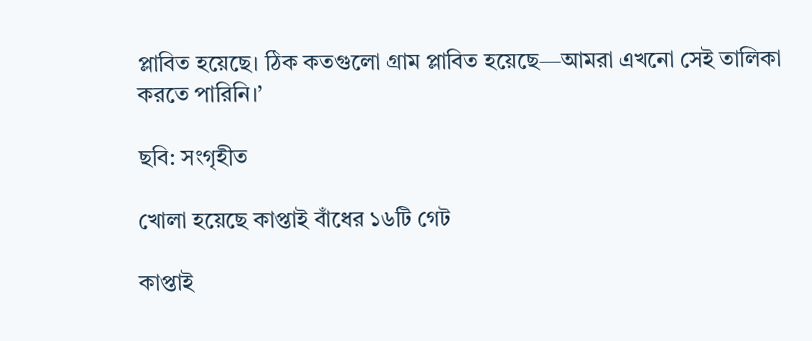প্লাবিত হয়েছে। ঠিক কতগুলো গ্রাম প্লাবিত হয়েছে—আমরা এখনো সেই তালিকা করতে পারিনি।’

ছবি: সংগৃহীত

খোলা হয়েছে কাপ্তাই বাঁধের ১৬টি গেট

কাপ্তাই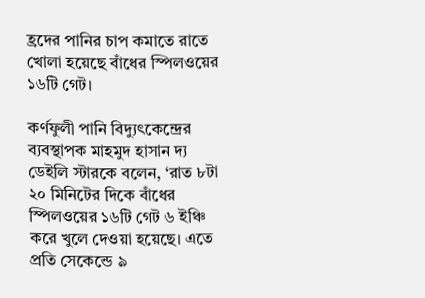হ্রদের পানির চাপ কমাতে রাতে খোলা হয়েছে বাঁধের স্পিলওয়ের ১৬টি গেট।

কর্ণফুলী পানি বিদ্যুৎকেন্দ্রের ব্যবস্থাপক মাহমুদ হাসান দ্য ডেইলি স্টারকে বলেন, ‘রাত ৮টা ২০ মিনিটের দিকে বাঁধের স্পিলওয়ের ১৬টি গেট ৬ ইঞ্চি করে খুলে দেওয়া হয়েছে। এতে প্রতি সেকেন্ডে ৯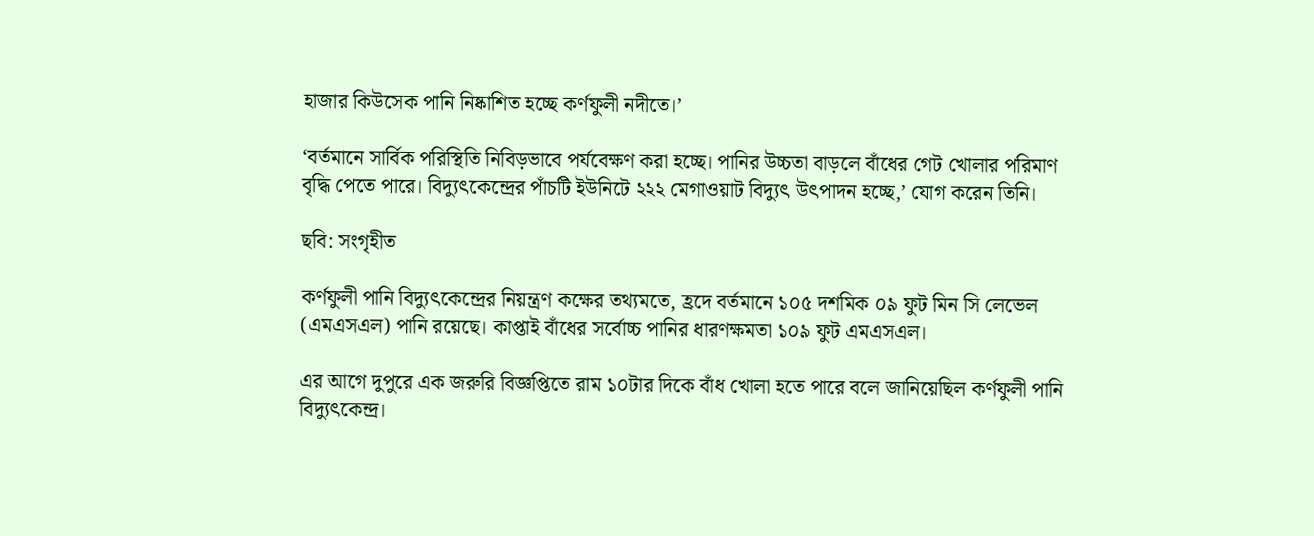হাজার কিউসেক পানি নিষ্কাশিত হচ্ছে কর্ণফুলী নদীতে।’

‘বর্তমানে সার্বিক পরিস্থিতি নিবিড়ভাবে পর্যবেক্ষণ করা হচ্ছে। পানির উচ্চতা বাড়লে বাঁধের গেট খোলার পরিমাণ বৃদ্ধি পেতে পারে। বিদ্যুৎকেন্দ্রের পাঁচটি ইউনিটে ২২২ মেগাওয়াট বিদ্যুৎ উৎপাদন হচ্ছে,’ যোগ করেন তিনি।

ছবি: সংগৃহীত

কর্ণফুলী পানি বিদ্যুৎকেন্দ্রের নিয়ন্ত্রণ কক্ষের তথ্যমতে, হ্রদে বর্তমানে ১০৫ দশমিক ০৯ ফুট মিন সি লেভেল (এমএসএল) পানি রয়েছে। কাপ্তাই বাঁধের সর্বোচ্চ পানির ধারণক্ষমতা ১০৯ ফুট এমএসএল।

এর আগে দুপুরে এক জরুরি বিজ্ঞপ্তিতে রাম ১০টার দিকে বাঁধ খোলা হতে পারে বলে জানিয়েছিল কর্ণফুলী পানি বিদ্যুৎকেন্দ্র।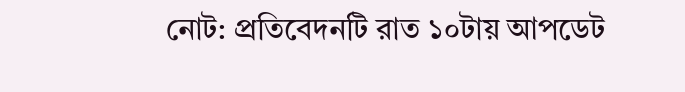নোট: প্রতিবেদনটি রাত ১০টায় আপডেট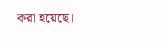করা হয়েছে।